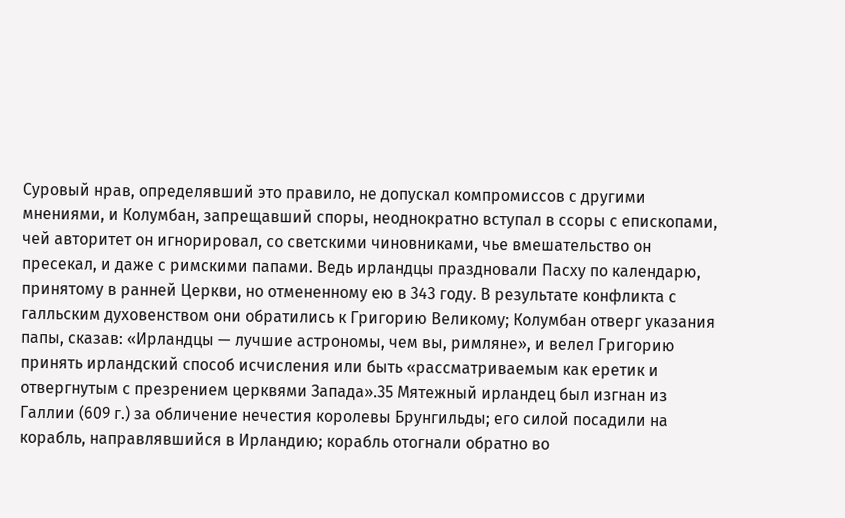Суровый нрав, определявший это правило, не допускал компромиссов с другими мнениями, и Колумбан, запрещавший споры, неоднократно вступал в ссоры с епископами, чей авторитет он игнорировал, со светскими чиновниками, чье вмешательство он пресекал, и даже с римскими папами. Ведь ирландцы праздновали Пасху по календарю, принятому в ранней Церкви, но отмененному ею в 343 году. В результате конфликта с галльским духовенством они обратились к Григорию Великому; Колумбан отверг указания папы, сказав: «Ирландцы — лучшие астрономы, чем вы, римляне», и велел Григорию принять ирландский способ исчисления или быть «рассматриваемым как еретик и отвергнутым с презрением церквями Запада».35 Мятежный ирландец был изгнан из Галлии (609 г.) за обличение нечестия королевы Брунгильды; его силой посадили на корабль, направлявшийся в Ирландию; корабль отогнали обратно во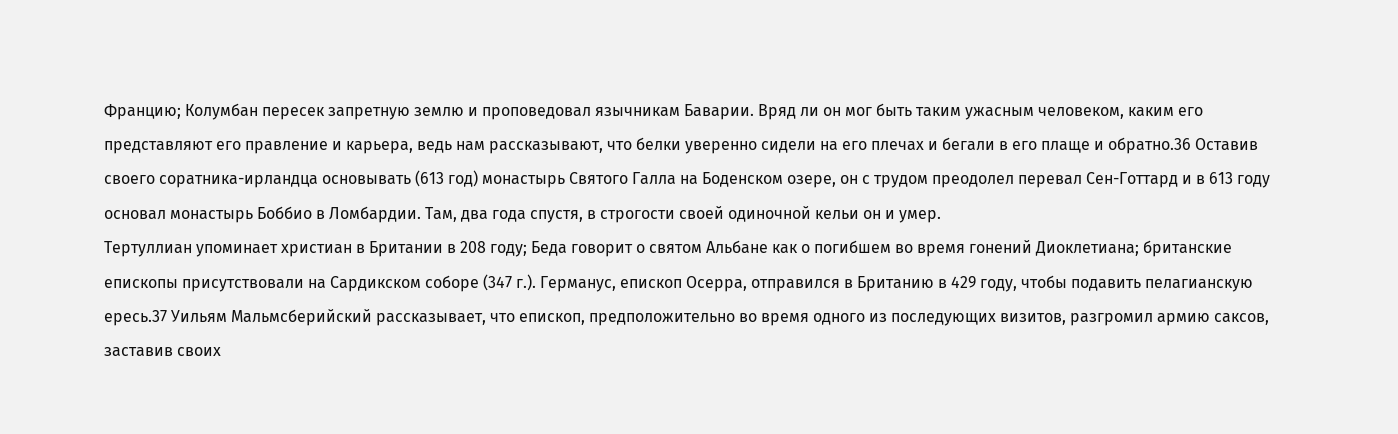Францию; Колумбан пересек запретную землю и проповедовал язычникам Баварии. Вряд ли он мог быть таким ужасным человеком, каким его представляют его правление и карьера, ведь нам рассказывают, что белки уверенно сидели на его плечах и бегали в его плаще и обратно.36 Оставив своего соратника-ирландца основывать (613 год) монастырь Святого Галла на Боденском озере, он с трудом преодолел перевал Сен-Готтард и в 613 году основал монастырь Боббио в Ломбардии. Там, два года спустя, в строгости своей одиночной кельи он и умер.
Тертуллиан упоминает христиан в Британии в 208 году; Беда говорит о святом Альбане как о погибшем во время гонений Диоклетиана; британские епископы присутствовали на Сардикском соборе (347 г.). Германус, епископ Осерра, отправился в Британию в 429 году, чтобы подавить пелагианскую ересь.37 Уильям Мальмсберийский рассказывает, что епископ, предположительно во время одного из последующих визитов, разгромил армию саксов, заставив своих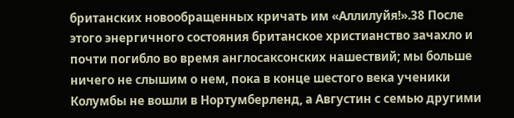британских новообращенных кричать им «Аллилуйя!».38 После этого энергичного состояния британское христианство зачахло и почти погибло во время англосаксонских нашествий; мы больше ничего не слышим о нем, пока в конце шестого века ученики Колумбы не вошли в Нортумберленд, а Августин с семью другими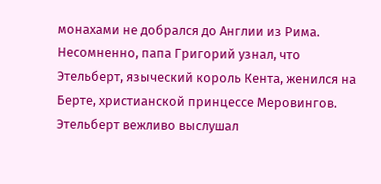монахами не добрался до Англии из Рима. Несомненно, папа Григорий узнал, что Этельберт, языческий король Кента, женился на Берте, христианской принцессе Меровингов. Этельберт вежливо выслушал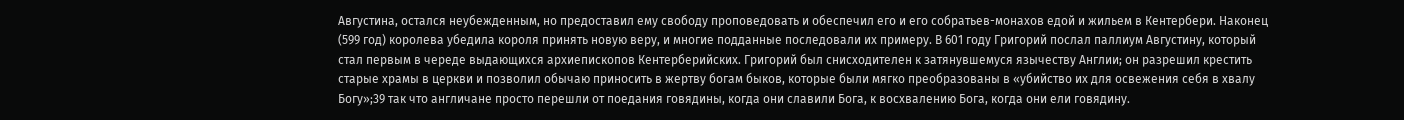Августина, остался неубежденным, но предоставил ему свободу проповедовать и обеспечил его и его собратьев-монахов едой и жильем в Кентербери. Наконец (599 год) королева убедила короля принять новую веру, и многие подданные последовали их примеру. В 601 году Григорий послал паллиум Августину, который стал первым в череде выдающихся архиепископов Кентерберийских. Григорий был снисходителен к затянувшемуся язычеству Англии; он разрешил крестить старые храмы в церкви и позволил обычаю приносить в жертву богам быков, которые были мягко преобразованы в «убийство их для освежения себя в хвалу Богу»;39 так что англичане просто перешли от поедания говядины, когда они славили Бога, к восхвалению Бога, когда они ели говядину.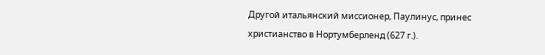Другой итальянский миссионер, Паулинус, принес христианство в Нортумберленд (627 г.).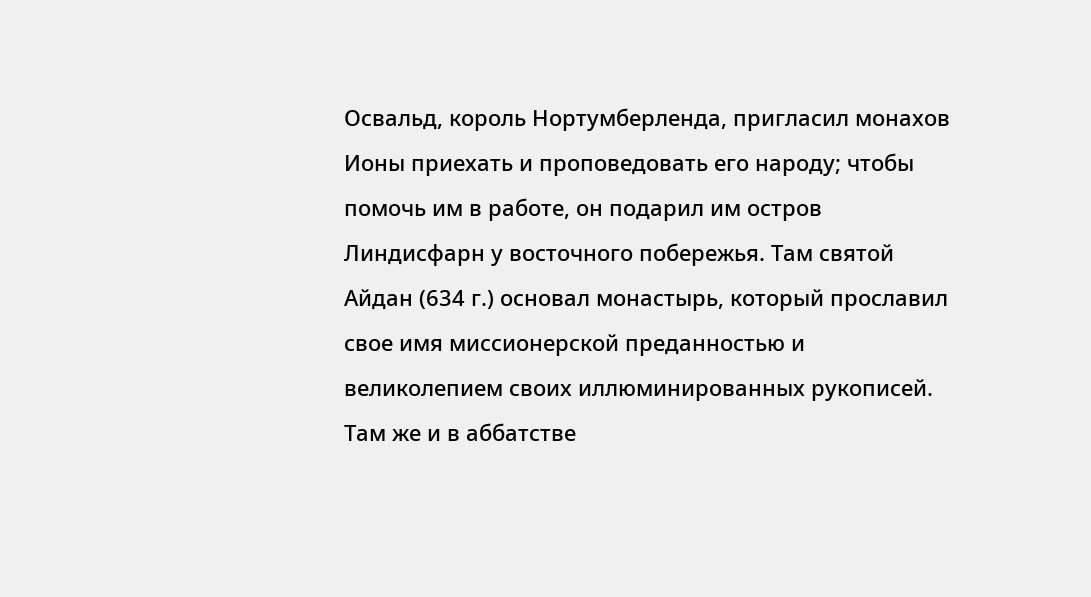Освальд, король Нортумберленда, пригласил монахов Ионы приехать и проповедовать его народу; чтобы помочь им в работе, он подарил им остров Линдисфарн у восточного побережья. Там святой Айдан (634 г.) основал монастырь, который прославил свое имя миссионерской преданностью и великолепием своих иллюминированных рукописей. Там же и в аббатстве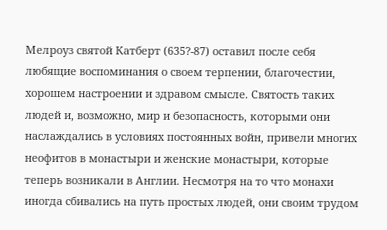Мелроуз святой Катберт (635?-87) оставил после себя любящие воспоминания о своем терпении, благочестии, хорошем настроении и здравом смысле. Святость таких людей и, возможно, мир и безопасность, которыми они наслаждались в условиях постоянных войн, привели многих неофитов в монастыри и женские монастыри, которые теперь возникали в Англии. Несмотря на то что монахи иногда сбивались на путь простых людей, они своим трудом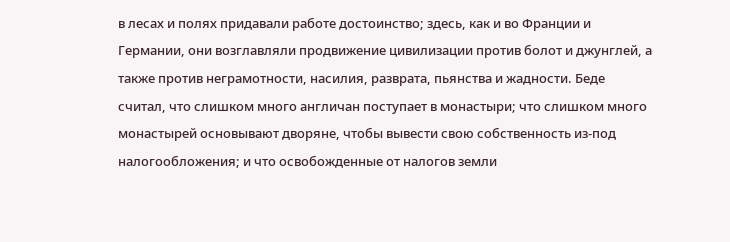в лесах и полях придавали работе достоинство; здесь, как и во Франции и Германии, они возглавляли продвижение цивилизации против болот и джунглей, а также против неграмотности, насилия, разврата, пьянства и жадности. Беде считал, что слишком много англичан поступает в монастыри; что слишком много монастырей основывают дворяне, чтобы вывести свою собственность из-под налогообложения; и что освобожденные от налогов земли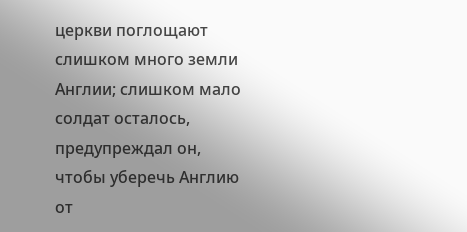церкви поглощают слишком много земли Англии; слишком мало солдат осталось, предупреждал он, чтобы уберечь Англию от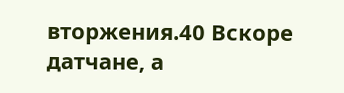вторжения.40 Вскоре датчане, а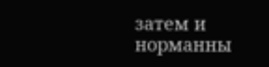затем и норманны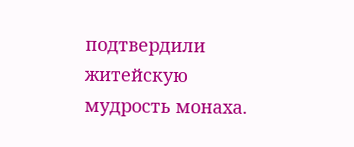подтвердили житейскую мудрость монаха.